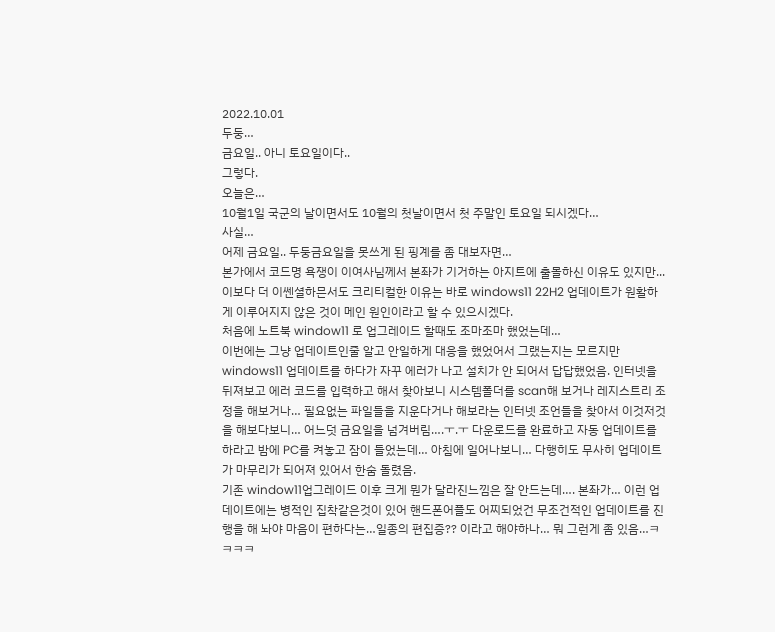2022.10.01
두둥…
금요일.. 아니 토요일이다..
그렇다.
오늘은…
10월1일 국군의 날이면서도 10월의 첫날이면서 첫 주말인 토요일 되시겠다…
사실…
어제 금요일.. 두둥금요일을 못쓰게 된 핑계를 좀 대보자면…
본가에서 코드명 욕쟁이 이여사님께서 본좌가 기거하는 아지트에 출몰하신 이유도 있지만...
이보다 더 이쎈셜하믄서도 크리티컬한 이유는 바로 windows11 22H2 업데이트가 원활하게 이루어지지 않은 것이 메인 원인이라고 할 수 있으시겠다.
처음에 노트북 window11 로 업그레이드 할때도 조마조마 했었는데…
이번에는 그냥 업데이트인줄 알고 안일하게 대응을 했었어서 그랬는지는 모르지만 windows11 업데이트를 하다가 자꾸 에러가 나고 설치가 안 되어서 답답했었음. 인터넷을 뒤져보고 에러 코드를 입력하고 해서 찾아보니 시스템폴더를 scan해 보거나 레지스트리 조정을 해보거나… 필요없는 파일들을 지운다거나 해보라는 인터넷 조언들을 찾아서 이것저것을 해보다보니… 어느덧 금요일을 넘겨버림….ㅜ.ㅜ 다운로드를 완료하고 자동 업데이트를 하라고 밤에 PC를 켜놓고 잠이 들었는데… 아침에 일어나보니… 다행히도 무사히 업데이트가 마무리가 되어져 있어서 한숨 돌렸음.
기존 window11업그레이드 이후 크게 뭔가 달라진느낌은 잘 안드는데…. 본좌가… 이런 업데이트에는 병적인 집착같은것이 있어 핸드폰어플도 어찌되었건 무조건적인 업데이트를 진행을 해 놔야 마음이 편하다는…일종의 편집증?? 이라고 해야하나… 뭐 그런게 좀 있음…ㅋㅋㅋㅋ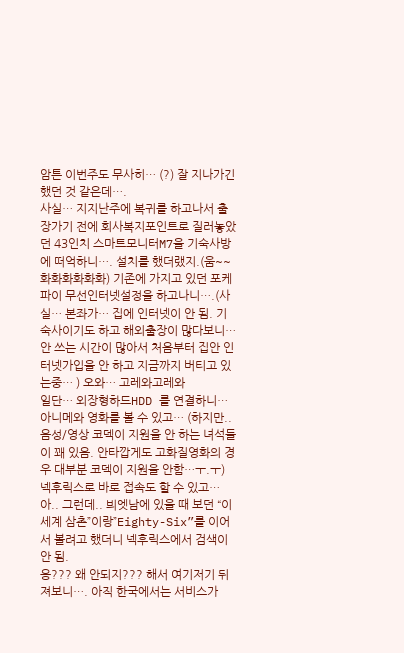암튼 이번주도 무사히… (?) 잘 지나가긴했던 것 같은데….
사실… 지지난주에 복귀를 하고나서 출장가기 전에 회사복지포인트로 질러놓았던 43인치 스마트모니터M7을 기숙사방에 떠억하니…. 설치를 했더랬지.(움~~화화화화화화) 기존에 가지고 있던 포케파이 무선인터넷설정을 하고나니….(사실… 본좌가… 집에 인터넷이 안 됨. 기숙사이기도 하고 해외출장이 많다보니… 안 쓰는 시간이 많아서 처음부터 집안 인터넷가입을 안 하고 지금까지 버티고 있는중… ) 오와… 고레와고레와
일단… 외장형하드HDD 를 연결하니… 아니메와 영화를 볼 수 있고… (하지만.. 음성/영상 코덱이 지원을 안 하는 녀석들이 꽤 있음. 안타깝게도 고화질영화의 경우 대부분 코덱이 지원을 안함…ㅜ.ㅜ)
넥후릭스로 바로 접속도 할 수 있고… 아.. 그런데.. 븨엣남에 있을 때 보던 “이세계 삼촌”이랑”Eighty-Six”를 이어서 볼려고 했더니 넥후릭스에서 검색이 안 됨.
응??? 왜 안되지??? 해서 여기저기 뒤져보니…. 아직 한국에서는 서비스가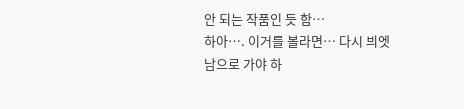안 되는 작품인 듯 함…
하아…. 이거를 볼라면… 다시 븨엣남으로 가야 하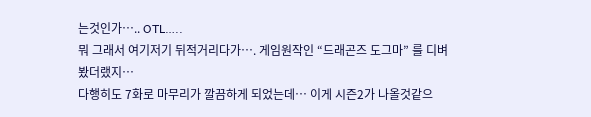는것인가….. OTL…..
뭐 그래서 여기저기 뒤적거리다가…. 게임원작인 “드래곤즈 도그마” 를 디벼봤더랬지…
다행히도 7화로 마무리가 깔끔하게 되었는데… 이게 시즌2가 나올것같으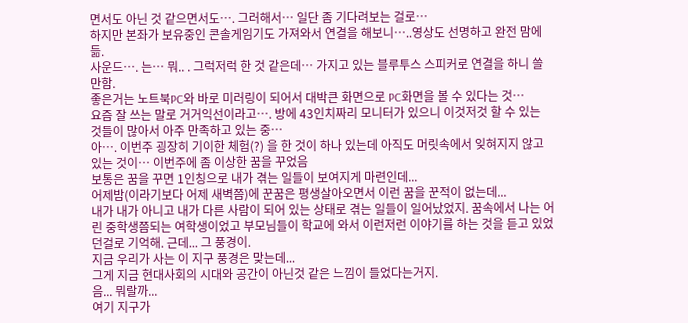면서도 아닌 것 같으면서도…. 그러해서… 일단 좀 기다려보는 걸로…
하지만 본좌가 보유중인 콘솔게임기도 가져와서 연결을 해보니…..영상도 선명하고 완전 맘에 듦.
사운드…. 는… 뭐.. . 그럭저럭 한 것 같은데… 가지고 있는 블루투스 스피커로 연결을 하니 쓸만함.
좋은거는 노트북PC와 바로 미러링이 되어서 대박큰 화면으로 PC화면을 볼 수 있다는 것…
요즘 잘 쓰는 말로 거거익선이라고…. 방에 43인치짜리 모니터가 있으니 이것저것 할 수 있는 것들이 많아서 아주 만족하고 있는 중…
아…. 이번주 굉장히 기이한 체험(?) 을 한 것이 하나 있는데 아직도 머릿속에서 잊혀지지 않고 있는 것이… 이번주에 좀 이상한 꿈을 꾸었음
보통은 꿈을 꾸면 1인칭으로 내가 겪는 일들이 보여지게 마련인데...
어제밤(이라기보다 어제 새벽쯤)에 꾼꿈은 평생살아오면서 이런 꿈을 꾼적이 없는데...
내가 내가 아니고 내가 다른 사람이 되어 있는 상태로 겪는 일들이 일어났었지. 꿈속에서 나는 어린 중학생쯤되는 여학생이었고 부모님들이 학교에 와서 이런저런 이야기를 하는 것을 듣고 있었던걸로 기억해. 근데... 그 풍경이.
지금 우리가 사는 이 지구 풍경은 맞는데...
그게 지금 현대사회의 시대와 공간이 아닌것 같은 느낌이 들었다는거지.
음... 뭐랄까...
여기 지구가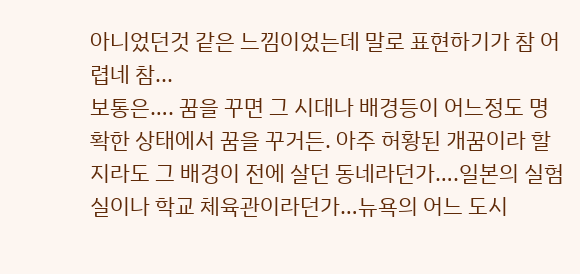아니었던것 같은 느낌이었는데 말로 표현하기가 참 어렵네 참...
보통은…. 꿈을 꾸면 그 시대나 배경등이 어느정도 명확한 상태에서 꿈을 꾸거든. 아주 허황된 개꿈이라 할지라도 그 배경이 전에 살던 동네라던가….일본의 실험실이나 학교 체육관이라던가…뉴욕의 어느 도시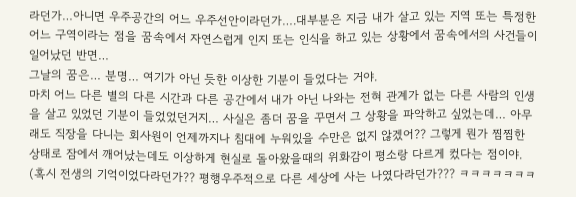라던가…아니면 우주공간의 어느 우주선안이라던가….대부분은 지금 내가 살고 있는 지역 또는 특정한 어느 구역이라는 점을 꿈속에서 자연스럽게 인지 또는 인식을 하고 있는 상황에서 꿈속에서의 사건들이 일어났던 반면…
그날의 꿈은… 분명… 여기가 아닌 듯한 이상한 기분이 들었다는 거야.
마치 어느 다른 별의 다른 시간과 다른 공간에서 내가 아닌 나와는 전혀 관계가 없는 다른 사람의 인생을 살고 있었던 기분이 들었었던거지… 사실은 좀더 꿈을 꾸면서 그 상황을 파악하고 싶었는데… 아무래도 직장을 다니는 회사원이 언제까지나 침대에 누워있을 수만은 없지 않겠어?? 그렇게 뭔가 찜찜한 상태로 잠에서 깨어났는데도 이상하게 현실로 돌아왔을때의 위화감이 평소랑 다르게 컸다는 점이야. (혹시 전생의 기억이었다라던가?? 평행우주적으로 다른 세상에 사는 나였다라던가??? ㅋㅋㅋㅋㅋㅋㅋ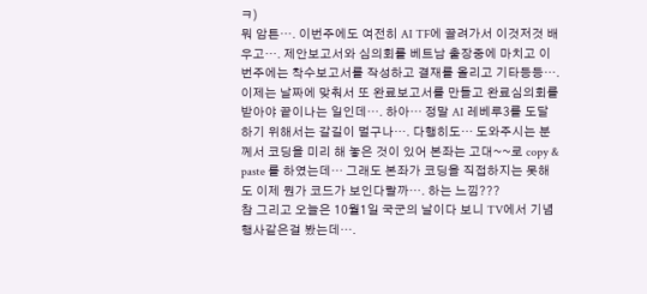ㅋ)
뭐 암튼…. 이번주에도 여전히 AI TF에 끌려가서 이것저것 배우고…. 제안보고서와 심의회를 베트남 출장중에 마치고 이번주에는 착수보고서를 작성하고 결재를 올리고 기타등등…. 이제는 날짜에 맞춰서 또 완료보고서를 만들고 완료심의회를 받아야 끝이나는 일인데…. 하아… 정말 AI 레베루3를 도달하기 위해서는 갈길이 멀구나…. 다행히도… 도와주시는 분께서 코딩을 미리 해 놓은 것이 있어 본좌는 고대~~로 copy & paste 를 하였는데… 그래도 본좌가 코딩을 직접하지는 못해도 이제 뭔가 코드가 보인다랄까…. 하는 느낌???
참 그리고 오늘은 10월1일 국군의 날이다 보니 TV에서 기념행사같은걸 봤는데….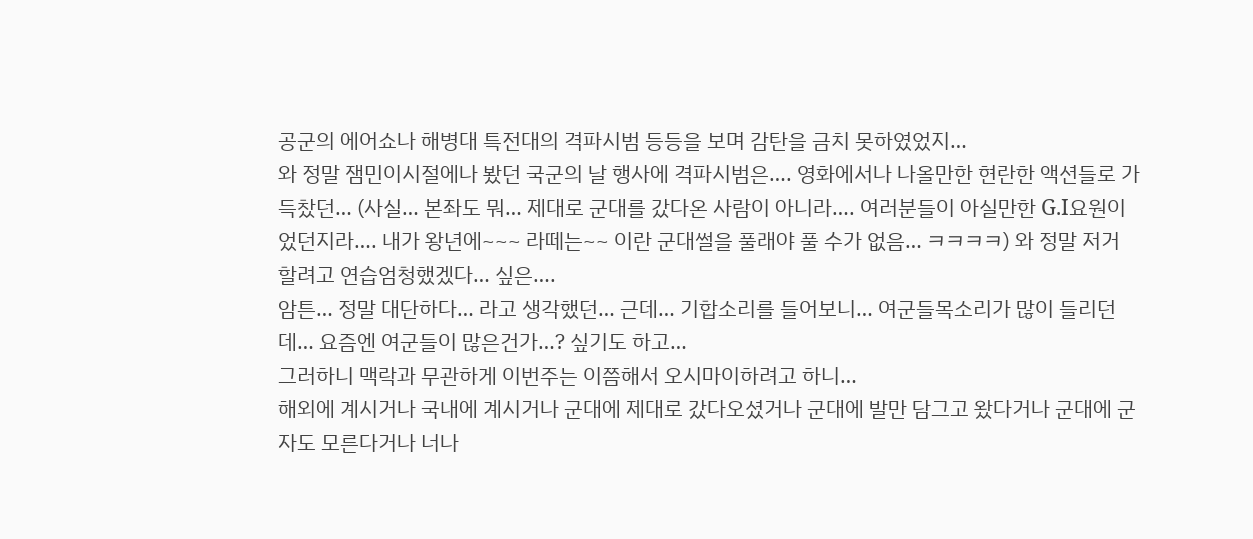공군의 에어쇼나 해병대 특전대의 격파시범 등등을 보며 감탄을 금치 못하였었지…
와 정말 잼민이시절에나 봤던 국군의 날 행사에 격파시범은…. 영화에서나 나올만한 현란한 액션들로 가득찼던… (사실… 본좌도 뭐… 제대로 군대를 갔다온 사람이 아니라…. 여러분들이 아실만한 G.I요원이었던지라…. 내가 왕년에~~~ 라떼는~~ 이란 군대썰을 풀래야 풀 수가 없음… ㅋㅋㅋㅋ) 와 정말 저거 할려고 연습엄청했겠다… 싶은….
암튼… 정말 대단하다… 라고 생각했던… 근데… 기합소리를 들어보니… 여군들목소리가 많이 들리던데… 요즘엔 여군들이 많은건가…? 싶기도 하고…
그러하니 맥락과 무관하게 이번주는 이쯤해서 오시마이하려고 하니…
해외에 계시거나 국내에 계시거나 군대에 제대로 갔다오셨거나 군대에 발만 담그고 왔다거나 군대에 군자도 모른다거나 너나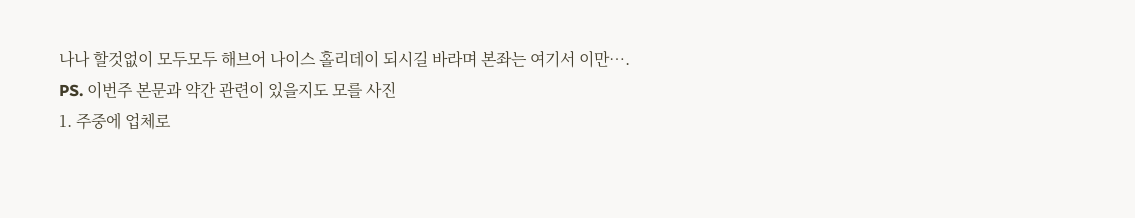나나 할것없이 모두모두 해브어 나이스 홀리데이 되시길 바라며 본좌는 여기서 이만….
PS. 이번주 본문과 약간 관련이 있을지도 모를 사진
1. 주중에 업체로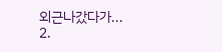외근나갔다가...
2.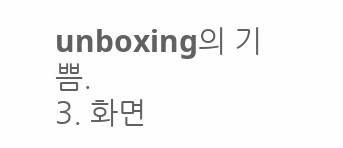unboxing의 기쁨.
3. 화면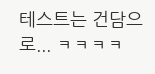테스트는 건담으로... ㅋㅋㅋㅋ